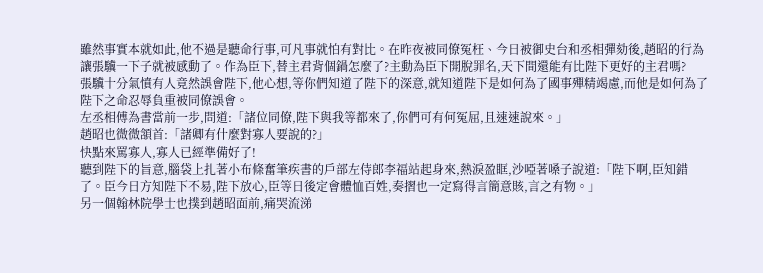雖然事實本就如此,他不過是聽命行事,可凡事就怕有對比。在昨夜被同僚冤枉、今日被御史台和丞相彈劾後,趙昭的行為讓張驥一下子就被感動了。作為臣下,替主君背個鍋怎麼了?主動為臣下開脫罪名,天下間還能有比陛下更好的主君嗎?
張驥十分氣憤有人竟然誤會陛下,他心想,等你們知道了陛下的深意,就知道陛下是如何為了國事殫精竭慮,而他是如何為了陛下之命忍辱負重被同僚誤會。
左丞相傅為書當前一步,問道:「諸位同僚,陛下與我等都來了,你們可有何冤屈,且速速說來。」
趙昭也微微頷首:「諸卿有什麼對寡人要說的?」
快點來罵寡人,寡人已經準備好了!
聽到陛下的旨意,腦袋上扎著小布條奮筆疾書的戶部左侍郎李福站起身來,熱淚盈眶,沙啞著嗓子說道:「陛下啊,臣知錯了。臣今日方知陛下不易,陛下放心,臣等日後定會體恤百姓,奏摺也一定寫得言簡意賅,言之有物。」
另一個翰林院學士也撲到趙昭面前,痛哭流涕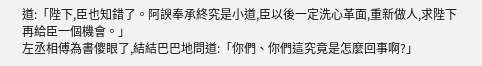道:「陛下,臣也知錯了。阿諛奉承終究是小道,臣以後一定洗心革面,重新做人,求陛下再給臣一個機會。」
左丞相傅為書傻眼了,結結巴巴地問道:「你們、你們這究竟是怎麼回事啊?」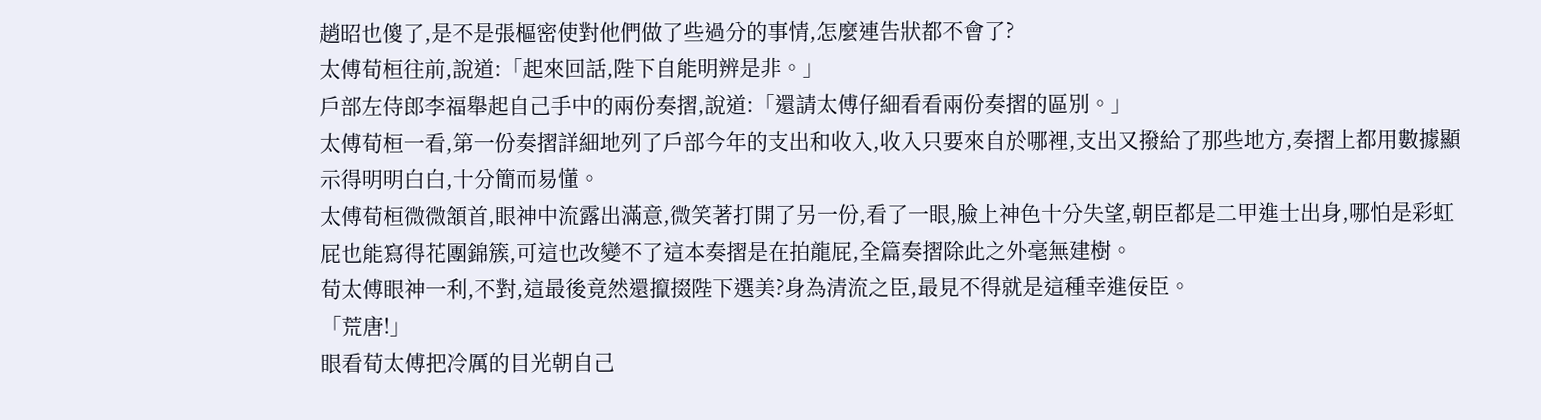趙昭也傻了,是不是張樞密使對他們做了些過分的事情,怎麼連告狀都不會了?
太傅荀桓往前,說道:「起來回話,陛下自能明辨是非。」
戶部左侍郎李福舉起自己手中的兩份奏摺,說道:「還請太傅仔細看看兩份奏摺的區別。」
太傅荀桓一看,第一份奏摺詳細地列了戶部今年的支出和收入,收入只要來自於哪裡,支出又撥給了那些地方,奏摺上都用數據顯示得明明白白,十分簡而易懂。
太傅荀桓微微頷首,眼神中流露出滿意,微笑著打開了另一份,看了一眼,臉上神色十分失望,朝臣都是二甲進士出身,哪怕是彩虹屁也能寫得花團錦簇,可這也改變不了這本奏摺是在拍龍屁,全篇奏摺除此之外毫無建樹。
荀太傅眼神一利,不對,這最後竟然還攛掇陛下選美?身為清流之臣,最見不得就是這種幸進佞臣。
「荒唐!」
眼看荀太傅把冷厲的目光朝自己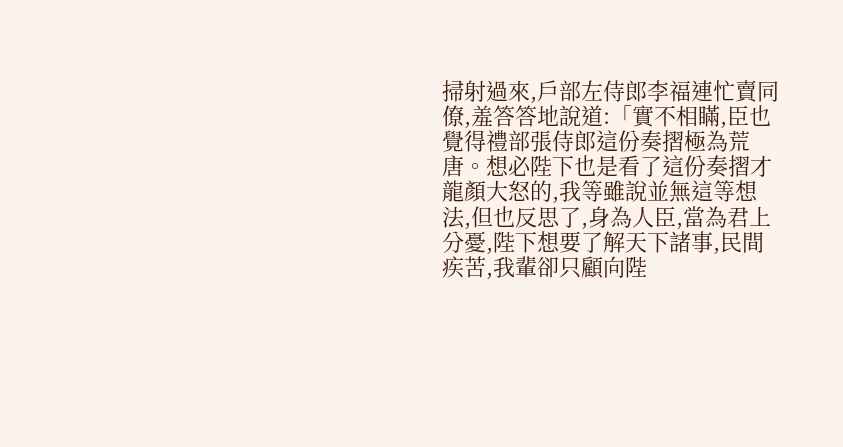掃射過來,戶部左侍郎李福連忙賣同僚,羞答答地說道:「實不相瞞,臣也覺得禮部張侍郎這份奏摺極為荒唐。想必陛下也是看了這份奏摺才龍顏大怒的,我等雖說並無這等想法,但也反思了,身為人臣,當為君上分憂,陛下想要了解天下諸事,民間疾苦,我輩卻只顧向陛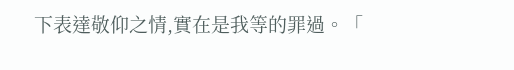下表達敬仰之情,實在是我等的罪過。「